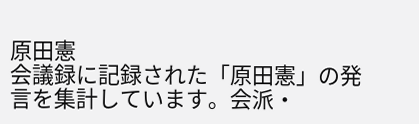原田憲
会議録に記録された「原田憲」の発言を集計しています。会派・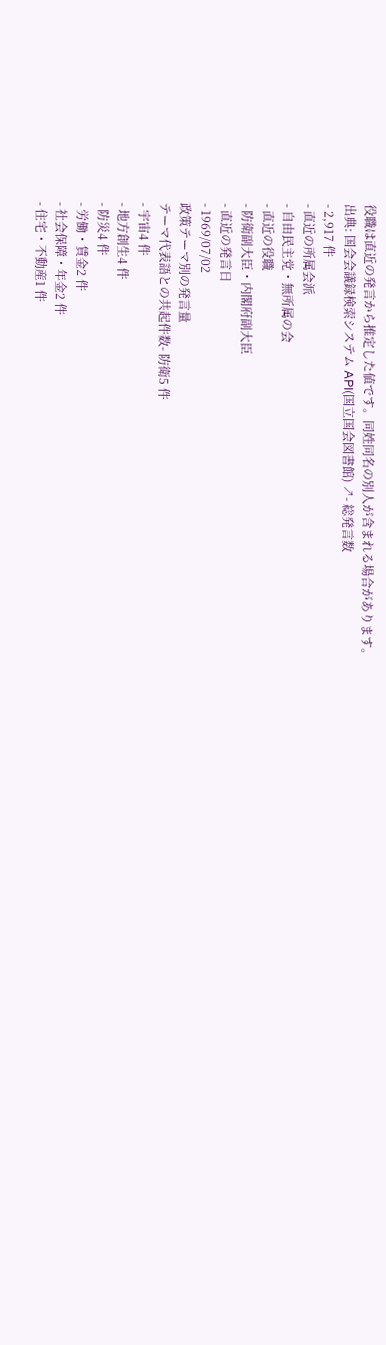役職は直近の発言から推定した値です。同姓同名の別人が含まれる場合があります。
出典: 国会会議録検索システム API(国立国会図書館) ↗- 総発言数
- 2,917 件
- 直近の所属会派
- 自由民主党・無所属の会
- 直近の役職
- 防衛副大臣・内閣府副大臣
- 直近の発言日
- 1969/07/02
政策テーマ別の発言量
テーマ代表語との共起件数- 防衛5 件
- 宇宙4 件
- 地方創生4 件
- 防災4 件
- 労働・賃金2 件
- 社会保障・年金2 件
- 住宅・不動産1 件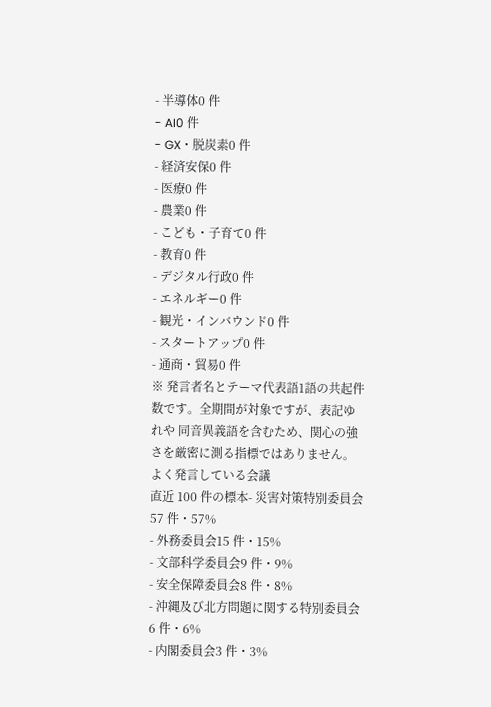- 半導体0 件
- AI0 件
- GX・脱炭素0 件
- 経済安保0 件
- 医療0 件
- 農業0 件
- こども・子育て0 件
- 教育0 件
- デジタル行政0 件
- エネルギー0 件
- 観光・インバウンド0 件
- スタートアップ0 件
- 通商・貿易0 件
※ 発言者名とテーマ代表語1語の共起件数です。全期間が対象ですが、表記ゆれや 同音異義語を含むため、関心の強さを厳密に測る指標ではありません。
よく発言している会議
直近 100 件の標本- 災害対策特別委員会57 件・57%
- 外務委員会15 件・15%
- 文部科学委員会9 件・9%
- 安全保障委員会8 件・8%
- 沖縄及び北方問題に関する特別委員会6 件・6%
- 内閣委員会3 件・3%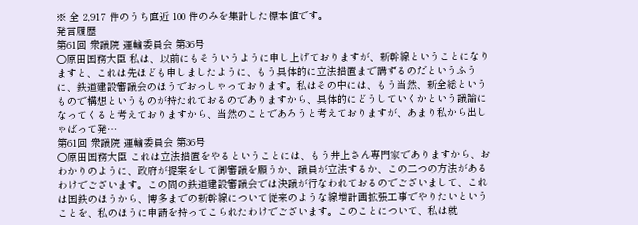※ 全 2,917 件のうち直近 100 件のみを集計した標本値です。
発言履歴
第61回 衆議院 運輸委員会 第36号
○原田国務大臣 私は、以前にもそういうように申し上げておりますが、新幹線ということになりますと、これは先ほども申しましたように、もう具体的に立法措置まで講ずるのだというふうに、鉄道建設審議会のほうでおっしゃっております。私はその中には、もう当然、新全総というもので構想というものが持たれておるのでありますから、具体的にどうしていくかという議論になってくると考えておりますから、当然のことであろうと考えておりますが、あまり私から出しゃばって発…
第61回 衆議院 運輸委員会 第36号
○原田国務大臣 これは立法措置をやるということには、もう井上さん専門家でありますから、おわかりのように、政府が提案をして御審議を願うか、議員が立法するか、この二つの方法があるわけでございます。この間の鉄道建設審議会では決議が行なわれておるのでございまして、これは国鉄のほうから、博多までの新幹線について従来のような線増計画拡張工事でやりたいということを、私のほうに申請を持ってこられたわけでございます。このことについて、私は就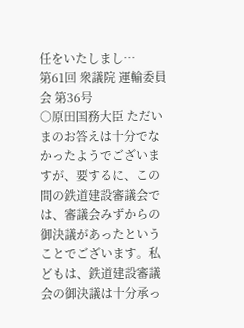任をいたしまし…
第61回 衆議院 運輸委員会 第36号
○原田国務大臣 ただいまのお答えは十分でなかったようでございますが、要するに、この間の鉄道建設審議会では、審議会みずからの御決議があったということでございます。私どもは、鉄道建設審議会の御決議は十分承っ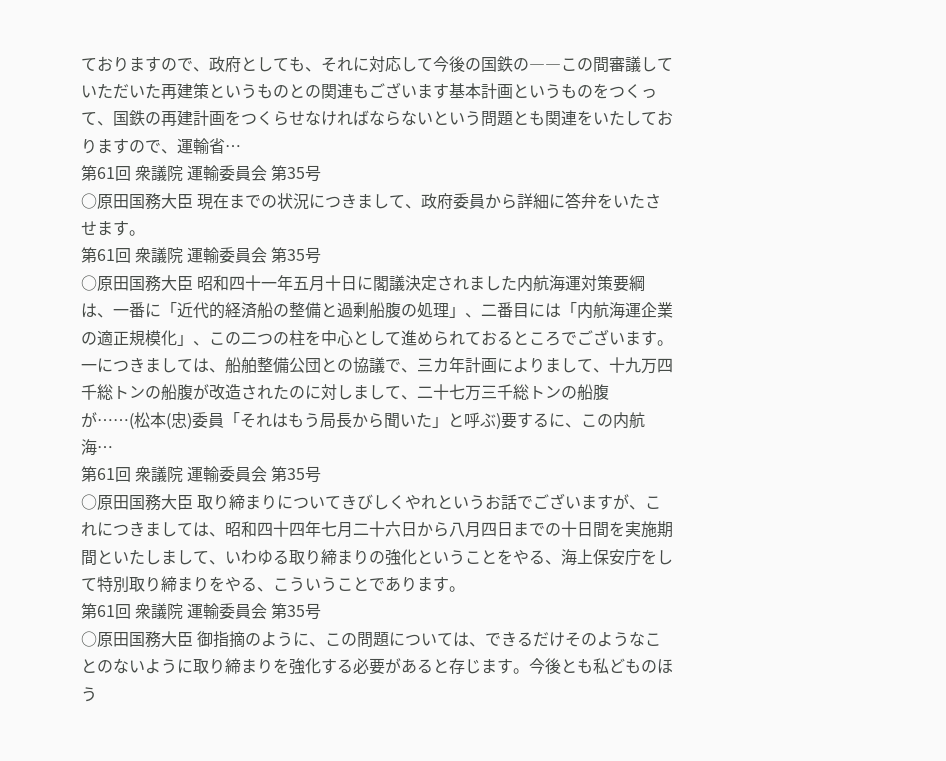ておりますので、政府としても、それに対応して今後の国鉄の――この間審議していただいた再建策というものとの関連もございます基本計画というものをつくって、国鉄の再建計画をつくらせなければならないという問題とも関連をいたしておりますので、運輸省…
第61回 衆議院 運輸委員会 第35号
○原田国務大臣 現在までの状況につきまして、政府委員から詳細に答弁をいたさせます。
第61回 衆議院 運輸委員会 第35号
○原田国務大臣 昭和四十一年五月十日に閣議決定されました内航海運対策要綱は、一番に「近代的経済船の整備と過剰船腹の処理」、二番目には「内航海運企業の適正規模化」、この二つの柱を中心として進められておるところでございます。 一につきましては、船舶整備公団との協議で、三カ年計画によりまして、十九万四千総トンの船腹が改造されたのに対しまして、二十七万三千総トンの船腹が……(松本(忠)委員「それはもう局長から聞いた」と呼ぶ)要するに、この内航海…
第61回 衆議院 運輸委員会 第35号
○原田国務大臣 取り締まりについてきびしくやれというお話でございますが、これにつきましては、昭和四十四年七月二十六日から八月四日までの十日間を実施期間といたしまして、いわゆる取り締まりの強化ということをやる、海上保安庁をして特別取り締まりをやる、こういうことであります。
第61回 衆議院 運輸委員会 第35号
○原田国務大臣 御指摘のように、この問題については、できるだけそのようなことのないように取り締まりを強化する必要があると存じます。今後とも私どものほう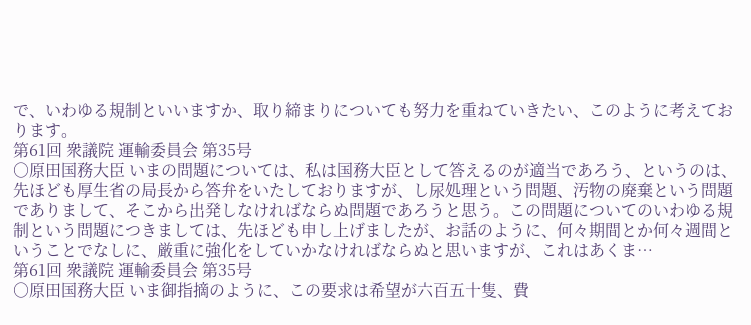で、いわゆる規制といいますか、取り締まりについても努力を重ねていきたい、このように考えております。
第61回 衆議院 運輸委員会 第35号
○原田国務大臣 いまの問題については、私は国務大臣として答えるのが適当であろう、というのは、先ほども厚生省の局長から答弁をいたしておりますが、し尿処理という問題、汚物の廃棄という問題でありまして、そこから出発しなければならぬ問題であろうと思う。この問題についてのいわゆる規制という問題につきましては、先ほども申し上げましたが、お話のように、何々期間とか何々週間ということでなしに、厳重に強化をしていかなければならぬと思いますが、これはあくま…
第61回 衆議院 運輸委員会 第35号
○原田国務大臣 いま御指摘のように、この要求は希望が六百五十隻、費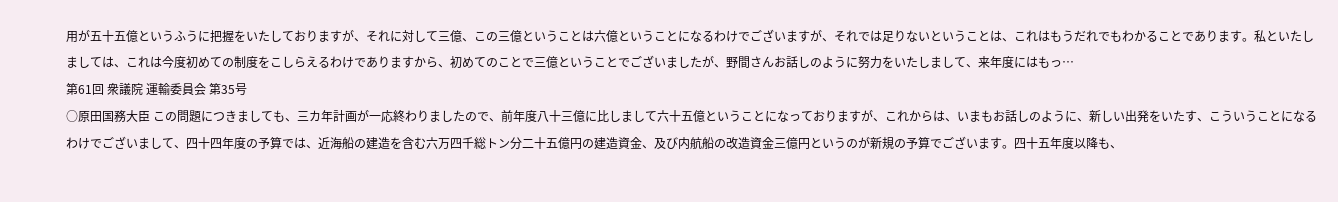用が五十五億というふうに把握をいたしておりますが、それに対して三億、この三億ということは六億ということになるわけでございますが、それでは足りないということは、これはもうだれでもわかることであります。私といたしましては、これは今度初めての制度をこしらえるわけでありますから、初めてのことで三億ということでございましたが、野間さんお話しのように努力をいたしまして、来年度にはもっ…
第61回 衆議院 運輸委員会 第35号
○原田国務大臣 この問題につきましても、三カ年計画が一応終わりましたので、前年度八十三億に比しまして六十五億ということになっておりますが、これからは、いまもお話しのように、新しい出発をいたす、こういうことになるわけでございまして、四十四年度の予算では、近海船の建造を含む六万四千総トン分二十五億円の建造資金、及び内航船の改造資金三億円というのが新規の予算でございます。四十五年度以降も、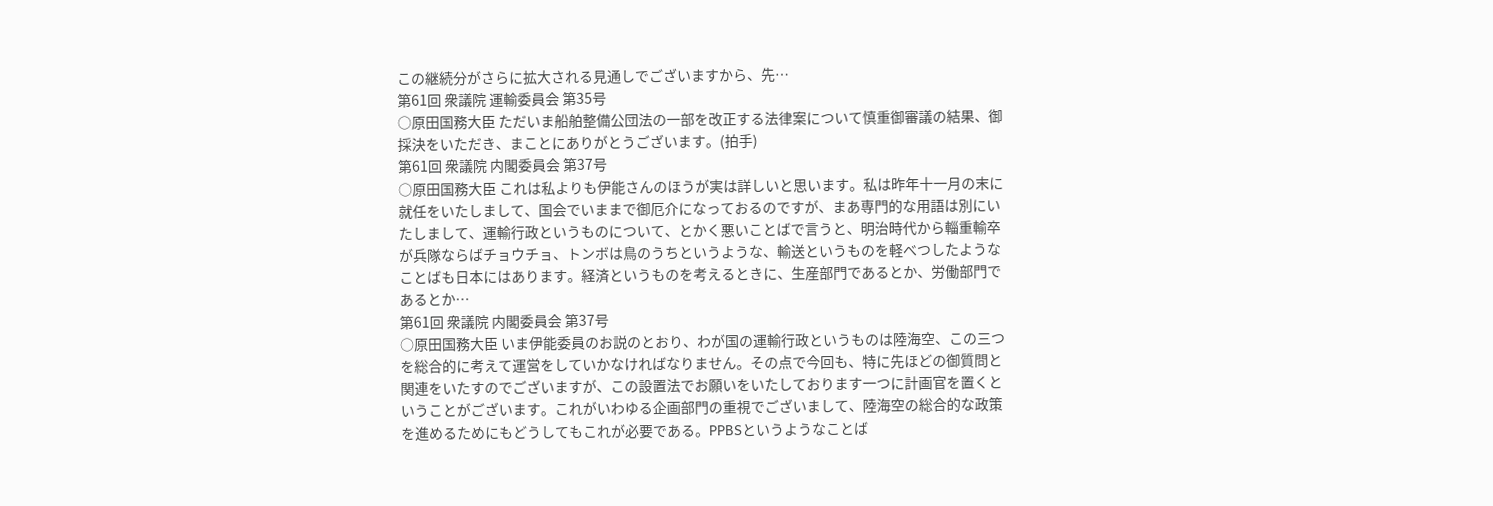この継続分がさらに拡大される見通しでございますから、先…
第61回 衆議院 運輸委員会 第35号
○原田国務大臣 ただいま船舶整備公団法の一部を改正する法律案について慎重御審議の結果、御採決をいただき、まことにありがとうございます。(拍手)
第61回 衆議院 内閣委員会 第37号
○原田国務大臣 これは私よりも伊能さんのほうが実は詳しいと思います。私は昨年十一月の末に就任をいたしまして、国会でいままで御厄介になっておるのですが、まあ専門的な用語は別にいたしまして、運輸行政というものについて、とかく悪いことばで言うと、明治時代から輜重輸卒が兵隊ならばチョウチョ、トンボは鳥のうちというような、輸送というものを軽べつしたようなことばも日本にはあります。経済というものを考えるときに、生産部門であるとか、労働部門であるとか…
第61回 衆議院 内閣委員会 第37号
○原田国務大臣 いま伊能委員のお説のとおり、わが国の運輸行政というものは陸海空、この三つを総合的に考えて運営をしていかなければなりません。その点で今回も、特に先ほどの御質問と関連をいたすのでございますが、この設置法でお願いをいたしております一つに計画官を置くということがございます。これがいわゆる企画部門の重視でございまして、陸海空の総合的な政策を進めるためにもどうしてもこれが必要である。PPBSというようなことば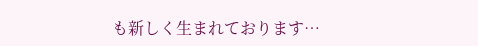も新しく生まれております…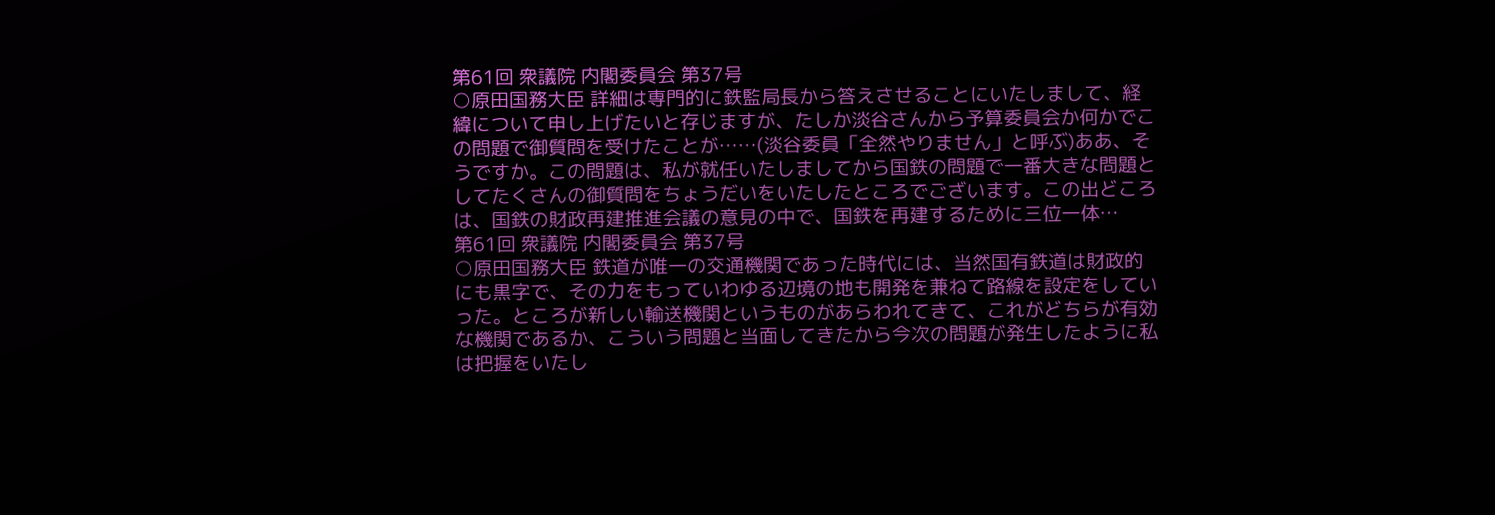第61回 衆議院 内閣委員会 第37号
○原田国務大臣 詳細は専門的に鉄監局長から答えさせることにいたしまして、経緯について申し上げたいと存じますが、たしか淡谷さんから予算委員会か何かでこの問題で御質問を受けたことが……(淡谷委員「全然やりません」と呼ぶ)ああ、そうですか。この問題は、私が就任いたしましてから国鉄の問題で一番大きな問題としてたくさんの御質問をちょうだいをいたしたところでございます。この出どころは、国鉄の財政再建推進会議の意見の中で、国鉄を再建するために三位一体…
第61回 衆議院 内閣委員会 第37号
○原田国務大臣 鉄道が唯一の交通機関であった時代には、当然国有鉄道は財政的にも黒字で、その力をもっていわゆる辺境の地も開発を兼ねて路線を設定をしていった。ところが新しい輸送機関というものがあらわれてきて、これがどちらが有効な機関であるか、こういう問題と当面してきたから今次の問題が発生したように私は把握をいたし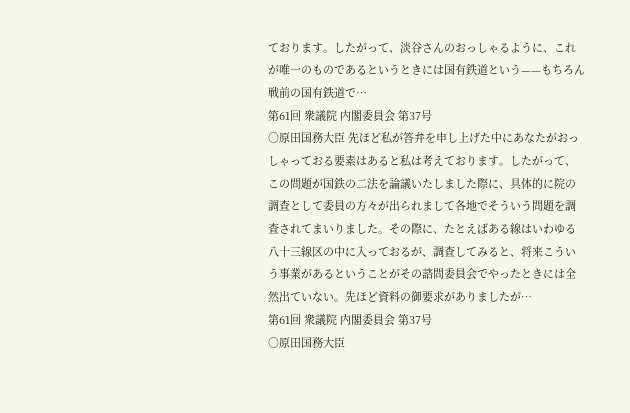ております。したがって、淡谷さんのおっしゃるように、これが唯一のものであるというときには国有鉄道という——もちろん戦前の国有鉄道で…
第61回 衆議院 内閣委員会 第37号
○原田国務大臣 先ほど私が答弁を申し上げた中にあなたがおっしゃっておる要素はあると私は考えております。したがって、この問題が国鉄の二法を論議いたしました際に、具体的に院の調査として委員の方々が出られまして各地でそういう問題を調査されてまいりました。その際に、たとえばある線はいわゆる八十三線区の中に入っておるが、調査してみると、将来こういう事業があるということがその諮問委員会でやったときには全然出ていない。先ほど資料の御要求がありましたが…
第61回 衆議院 内閣委員会 第37号
○原田国務大臣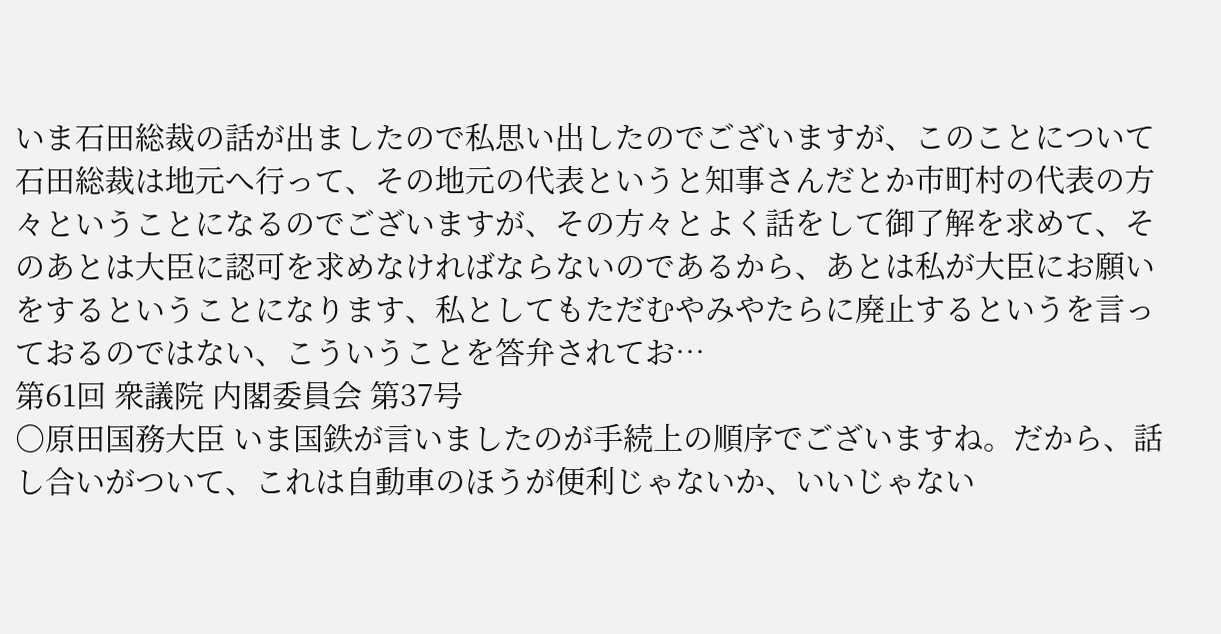いま石田総裁の話が出ましたので私思い出したのでございますが、このことについて石田総裁は地元へ行って、その地元の代表というと知事さんだとか市町村の代表の方々ということになるのでございますが、その方々とよく話をして御了解を求めて、そのあとは大臣に認可を求めなければならないのであるから、あとは私が大臣にお願いをするということになります、私としてもただむやみやたらに廃止するというを言っておるのではない、こういうことを答弁されてお…
第61回 衆議院 内閣委員会 第37号
○原田国務大臣 いま国鉄が言いましたのが手続上の順序でございますね。だから、話し合いがついて、これは自動車のほうが便利じゃないか、いいじゃない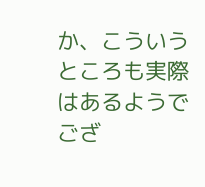か、こういうところも実際はあるようでござ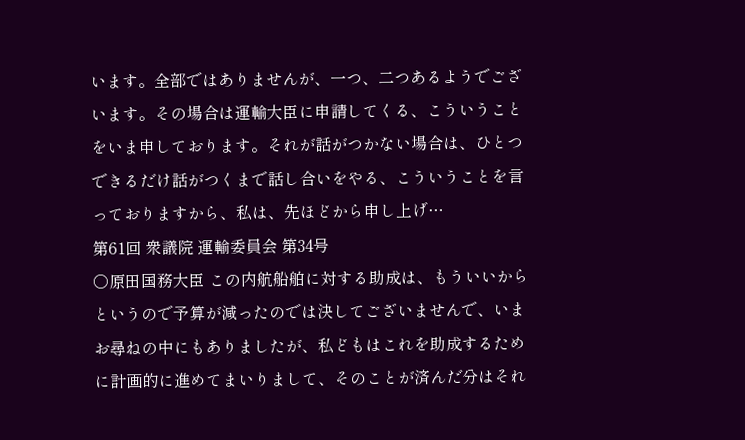います。全部ではありませんが、一つ、二つあるようでございます。その場合は運輸大臣に申請してくる、こういうことをいま申しております。それが話がつかない場合は、ひとつできるだけ話がつくまで話し合いをやる、こういうことを言っておりますから、私は、先ほどから申し上げ…
第61回 衆議院 運輸委員会 第34号
○原田国務大臣 この内航船舶に対する助成は、もういいからというので予算が減ったのでは決してございませんで、いまお尋ねの中にもありましたが、私どもはこれを助成するために計画的に進めてまいりまして、そのことが済んだ分はそれ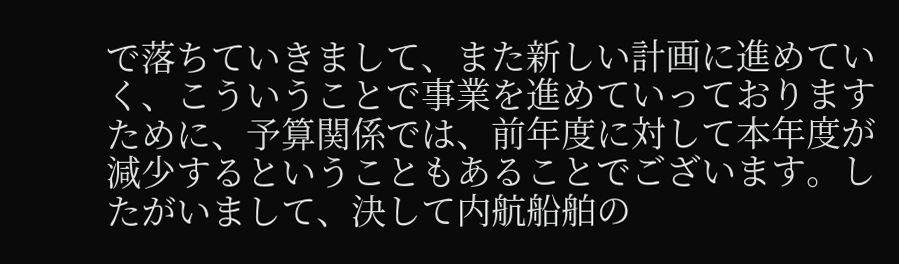で落ちていきまして、また新しい計画に進めていく、こういうことで事業を進めていっておりますために、予算関係では、前年度に対して本年度が減少するということもあることでございます。したがいまして、決して内航船舶の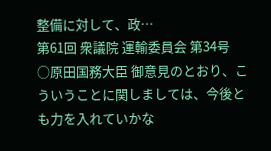整備に対して、政…
第61回 衆議院 運輸委員会 第34号
○原田国務大臣 御意見のとおり、こういうことに関しましては、今後とも力を入れていかな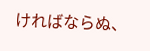ければならぬ、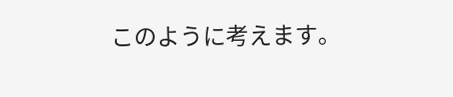このように考えます。